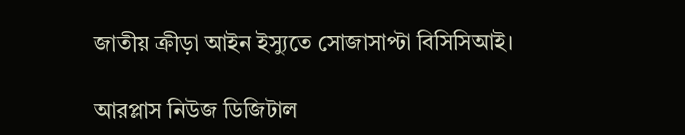জাতীয় ক্রীড়া আইন ইস্যুতে সোজাসাপ্টা বিসিসিআই।

আরপ্লাস নিউজ ডিজিটাল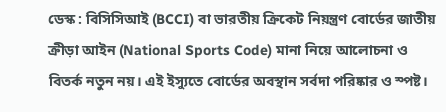ডেস্ক : বিসিসিআই (BCCI) বা ভারতীয় ক্রিকেট নিয়ন্ত্রণ বোর্ডের জাতীয় ক্রীড়া আইন (National Sports Code) মানা নিয়ে আলোচনা ও বিতর্ক নতুন নয়। এই ইস্যুতে বোর্ডের অবস্থান সর্বদা পরিষ্কার ও স্পষ্ট।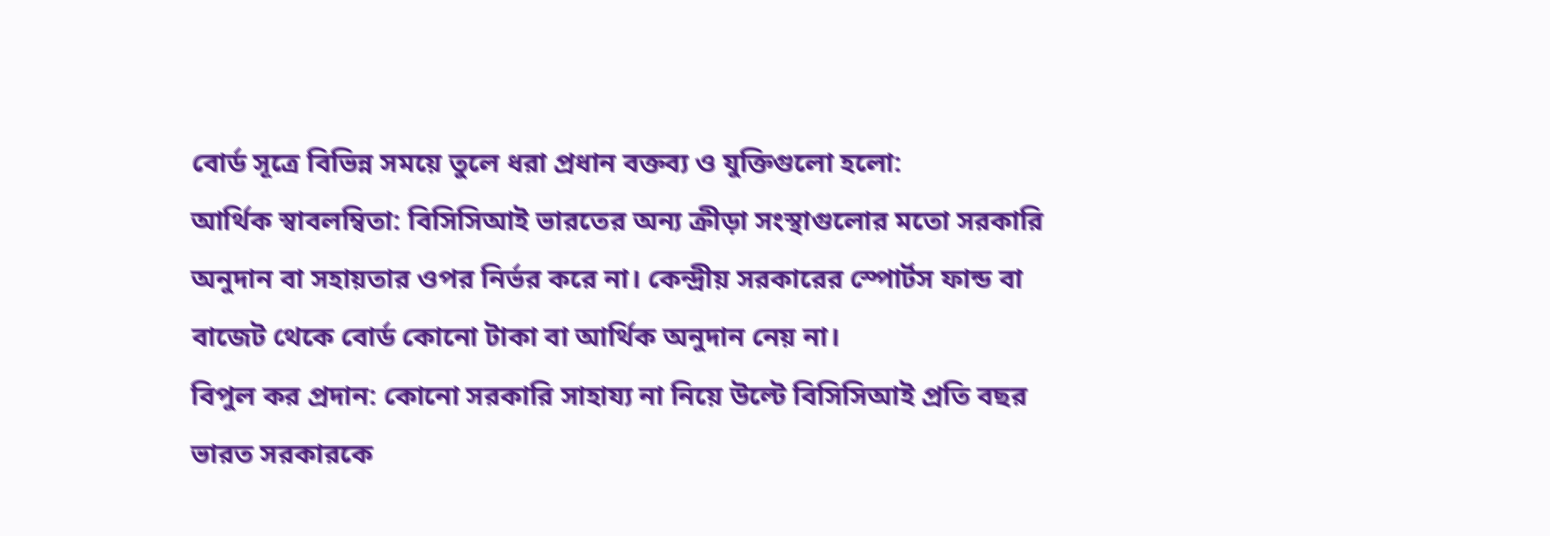বোর্ড সূত্রে বিভিন্ন সময়ে তুলে ধরা প্রধান বক্তব্য ও যুক্তিগুলো হলো:
আর্থিক স্বাবলম্বিতা: বিসিসিআই ভারতের অন্য ক্রীড়া সংস্থাগুলোর মতো সরকারি অনুদান বা সহায়তার ওপর নির্ভর করে না। কেন্দ্রীয় সরকারের স্পোর্টস ফান্ড বা বাজেট থেকে বোর্ড কোনো টাকা বা আর্থিক অনুদান নেয় না।
বিপুল কর প্রদান: কোনো সরকারি সাহায্য না নিয়ে উল্টে বিসিসিআই প্রতি বছর ভারত সরকারকে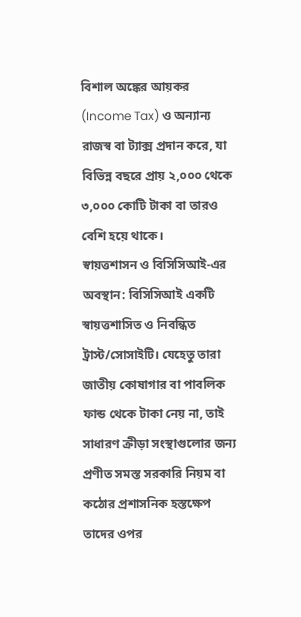বিশাল অঙ্কের আয়কর (Income Tax) ও অন্যান্য রাজস্ব বা ট্যাক্স প্রদান করে, যা বিভিন্ন বছরে প্রায় ২,০০০ থেকে ৩,০০০ কোটি টাকা বা তারও বেশি হয়ে থাকে।
স্বায়ত্তশাসন ও বিসিসিআই-এর অবস্থান: বিসিসিআই একটি স্বায়ত্তশাসিত ও নিবন্ধিত ট্রাস্ট/সোসাইটি। যেহেতু তারা জাতীয় কোষাগার বা পাবলিক ফান্ড থেকে টাকা নেয় না, তাই সাধারণ ক্রীড়া সংস্থাগুলোর জন্য প্রণীত সমস্ত সরকারি নিয়ম বা কঠোর প্রশাসনিক হস্তক্ষেপ তাদের ওপর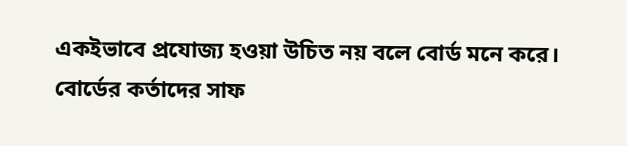একইভাবে প্রযোজ্য হওয়া উচিত নয় বলে বোর্ড মনে করে।
বোর্ডের কর্তাদের সাফ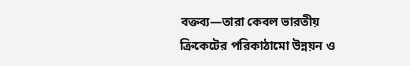বক্তব্য—তারা কেবল ভারতীয় ক্রিকেটের পরিকাঠামো উন্নয়ন ও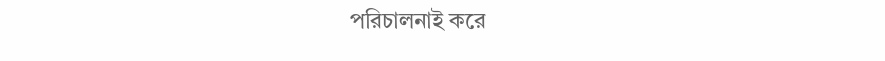পরিচালনাই করে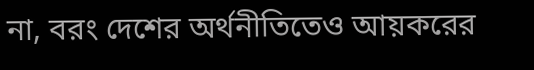না, বরং দেশের অর্থনীতিতেও আয়করের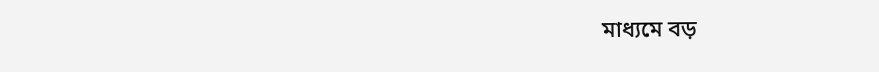মাধ্যমে বড়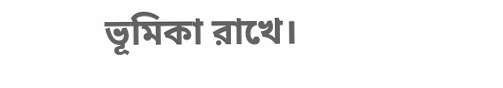ভূমিকা রাখে।